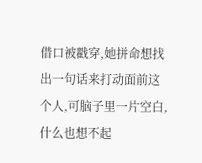借口被戳穿,她拼命想找出一句话来打动面前这个人,可脑子里一片空白,什么也想不起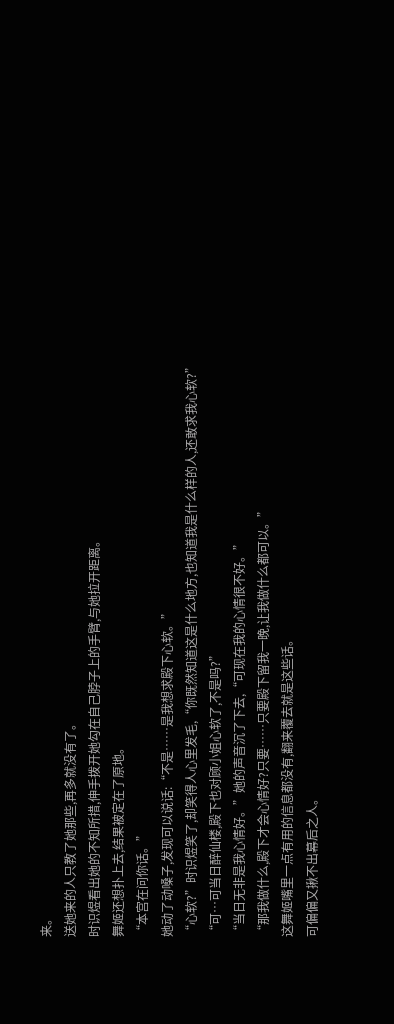来。
送她来的人只教了她那些,再多就没有了。
时识煜看出她的不知所措,伸手拨开她勾在自己脖子上的手臂,与她拉开距离。
舞姬还想扑上去,结果被定在了原地。
“本宫在问你话。”
她动了动嗓子,发现可以说话:“不是……是我想求殿下心软。”
“心软?”时识煜笑了,却笑得人心里发毛,“你既然知道这是什么地方,也知道我是什么样的人,还敢求我心软?”
“可…可当日醉仙楼,殿下也对顾小姐心软了,不是吗?”
“当日无非是我心情好。”她的声音沉了下去,“可现在我的心情很不好。”
“那我做什么,殿下才会心情好?只要……只要殿下留我一晚,让我做什么都可以。”
这舞姬嘴里一点有用的信息都没有,翻来覆去就是这些话。
可偏偏又揪不出幕后之人。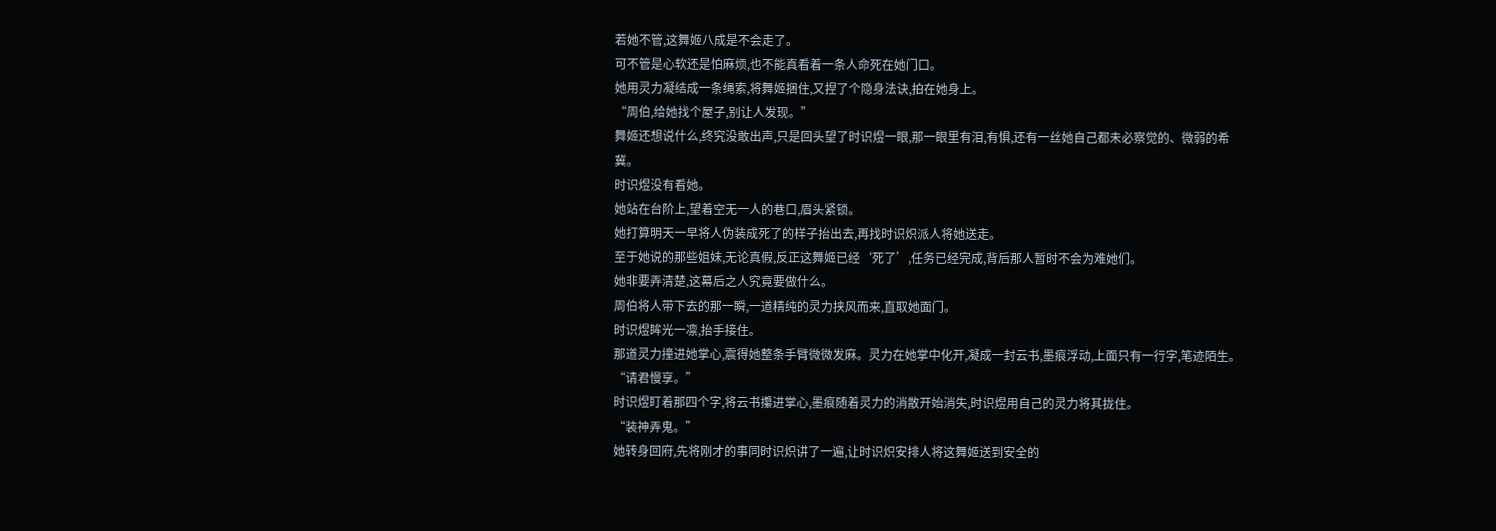若她不管,这舞姬八成是不会走了。
可不管是心软还是怕麻烦,也不能真看着一条人命死在她门口。
她用灵力凝结成一条绳索,将舞姬捆住,又捏了个隐身法诀,拍在她身上。
“周伯,给她找个屋子,别让人发现。”
舞姬还想说什么,终究没敢出声,只是回头望了时识煜一眼,那一眼里有泪,有惧,还有一丝她自己都未必察觉的、微弱的希冀。
时识煜没有看她。
她站在台阶上,望着空无一人的巷口,眉头紧锁。
她打算明天一早将人伪装成死了的样子抬出去,再找时识炽派人将她送走。
至于她说的那些姐妹,无论真假,反正这舞姬已经‘死了’,任务已经完成,背后那人暂时不会为难她们。
她非要弄清楚,这幕后之人究竟要做什么。
周伯将人带下去的那一瞬,一道精纯的灵力挟风而来,直取她面门。
时识煜眸光一凛,抬手接住。
那道灵力撞进她掌心,震得她整条手臂微微发麻。灵力在她掌中化开,凝成一封云书,墨痕浮动,上面只有一行字,笔迹陌生。
“请君慢享。”
时识煜盯着那四个字,将云书攥进掌心,墨痕随着灵力的消散开始消失,时识煜用自己的灵力将其拢住。
“装神弄鬼。”
她转身回府,先将刚才的事同时识炽讲了一遍,让时识炽安排人将这舞姬送到安全的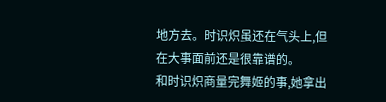地方去。时识炽虽还在气头上,但在大事面前还是很靠谱的。
和时识炽商量完舞姬的事,她拿出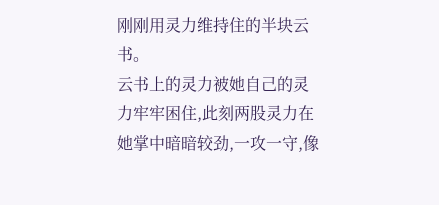刚刚用灵力维持住的半块云书。
云书上的灵力被她自己的灵力牢牢困住,此刻两股灵力在她掌中暗暗较劲,一攻一守,像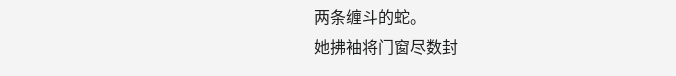两条缠斗的蛇。
她拂袖将门窗尽数封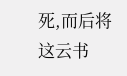死,而后将这云书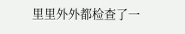里里外外都检查了一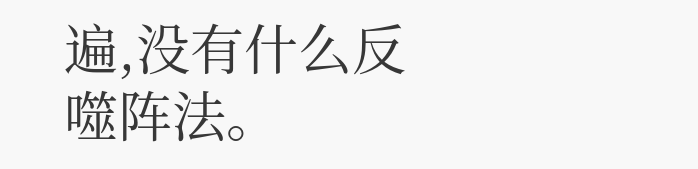遍,没有什么反噬阵法。